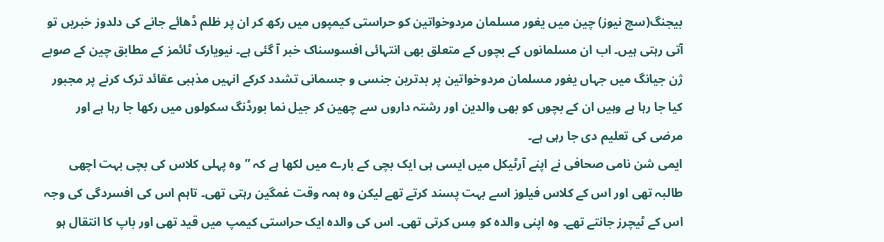بیجنگ(سچ نیوز) چین میں یغور مسلمان مردوخواتین کو حراستی کیمپوں میں رکھ کر ان پر ظلم ڈھائے جانے کی دلدوز خبریں تو آتی رہتی ہیں۔ اب ان مسلمانوں کے بچوں کے متعلق بھی انتہائی افسوسناک خبر آ گئی ہے۔ نیویارک ٹائمز کے مطابق چین کے صوبے ژن جیانگ میں جہاں یغور مسلمان مردوخواتین پر بدترین جنسی و جسمانی تشدد کرکے انہیں مذہبی عقائد ترک کرنے پر مجبور کیا جا رہا ہے وہیں ان کے بچوں کو بھی والدین اور رشتہ داروں سے چھین کر جیل نما بورڈنگ سکولوں میں رکھا جا رہا ہے اور مرضی کی تعلیم دی جا رہی ہے۔
ایمی شن نامی صحافی نے اپنے آرٹیکل میں ایسی ہی ایک بچی کے بارے میں لکھا ہے کہ ”وہ پہلی کلاس کی بچی بہت اچھی طالبہ تھی اور اس کے کلاس فیلوز اسے بہت پسند کرتے تھے لیکن وہ ہمہ وقت غمگین رہتی تھی۔ تاہم اس کی افسردگی کی وجہ اس کے ٹیچرز جانتے تھے۔ وہ اپنی والدہ کو مِس کرتی تھی۔ اس کی والدہ ایک حراستی کیمپ میں قید تھی اور باپ کا انتقال ہو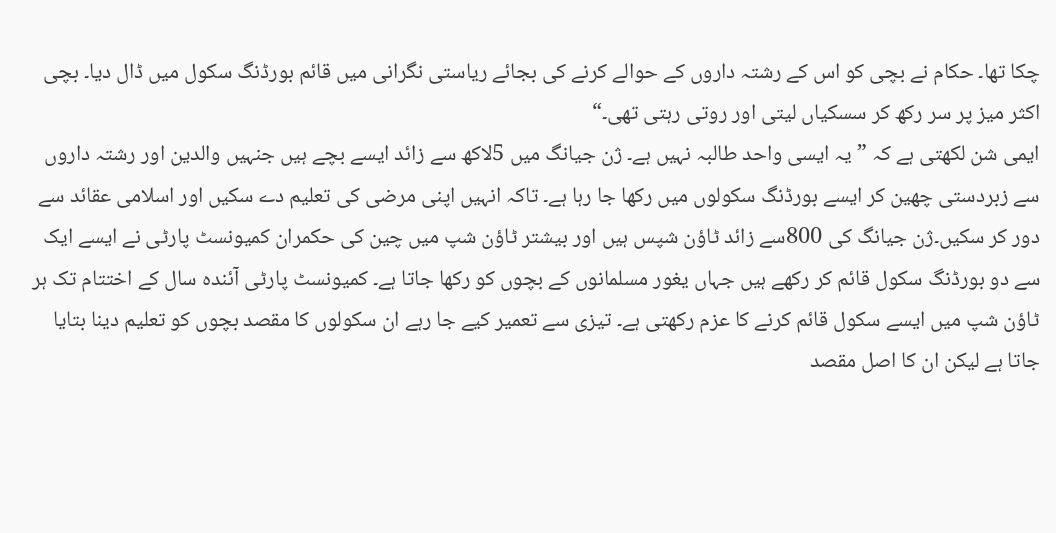چکا تھا۔ حکام نے بچی کو اس کے رشتہ داروں کے حوالے کرنے کی بجائے ریاستی نگرانی میں قائم بورڈنگ سکول میں ڈال دیا۔ بچی اکثر میز پر سر رکھ کر سسکیاں لیتی اور روتی رہتی تھی۔“
ایمی شن لکھتی ہے کہ ”یہ ایسی واحد طالبہ نہیں ہے۔ ژن جیانگ میں 5لاکھ سے زائد ایسے بچے ہیں جنہیں والدین اور رشتہ داروں سے زبردستی چھین کر ایسے بورڈنگ سکولوں میں رکھا جا رہا ہے۔ تاکہ انہیں اپنی مرضی کی تعلیم دے سکیں اور اسلامی عقائد سے دور کر سکیں۔ژن جیانگ کی 800سے زائد ٹاؤن شپس ہیں اور بیشتر ٹاؤن شپ میں چین کی حکمران کمیونسٹ پارٹی نے ایسے ایک سے دو بورڈنگ سکول قائم کر رکھے ہیں جہاں یغور مسلمانوں کے بچوں کو رکھا جاتا ہے۔ کمیونسٹ پارٹی آئندہ سال کے اختتام تک ہر ٹاؤن شپ میں ایسے سکول قائم کرنے کا عزم رکھتی ہے۔ تیزی سے تعمیر کیے جا رہے ان سکولوں کا مقصد بچوں کو تعلیم دینا بتایا جاتا ہے لیکن ان کا اصل مقصد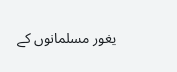یغور مسلمانوں کے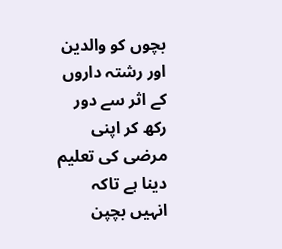بچوں کو والدین اور رشتہ داروں کے اثر سے دور رکھ کر اپنی مرضی کی تعلیم دینا ہے تاکہ انہیں بچپن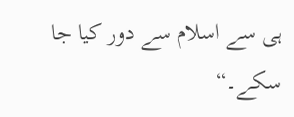ہی سے اسلام سے دور کیا جا سکے۔“